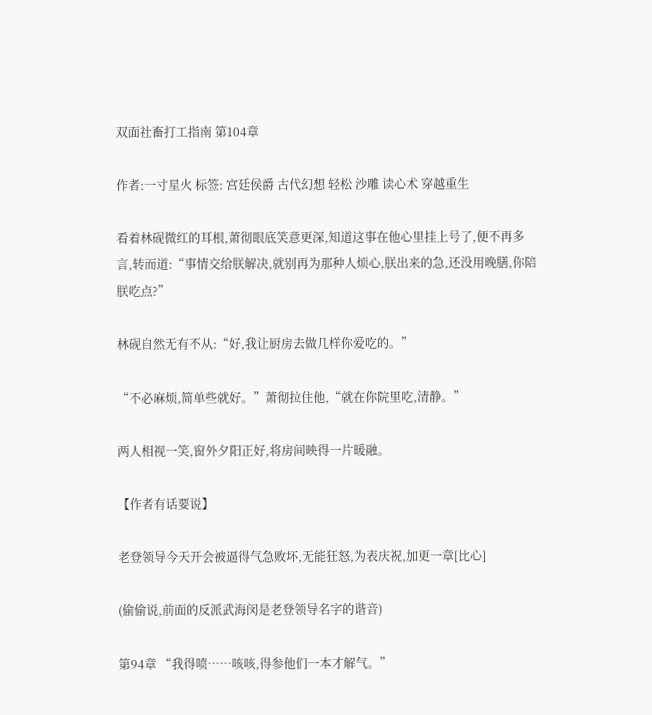双面社畜打工指南 第104章

作者:一寸星火 标签: 宫廷侯爵 古代幻想 轻松 沙雕 读心术 穿越重生

看着林砚微红的耳根,萧彻眼底笑意更深,知道这事在他心里挂上号了,便不再多言,转而道:“事情交给朕解决,就别再为那种人烦心,朕出来的急,还没用晚膳,你陪朕吃点?”

林砚自然无有不从:“好,我让厨房去做几样你爱吃的。”

“不必麻烦,简单些就好。”萧彻拉住他,“就在你院里吃,清静。”

两人相视一笑,窗外夕阳正好,将房间映得一片暖融。

【作者有话要说】

老登领导今天开会被逼得气急败坏,无能狂怒,为表庆祝,加更一章[比心]

(偷偷说,前面的反派武海闵是老登领导名字的谐音)

第94章 “我得喷……咳咳,得参他们一本才解气。”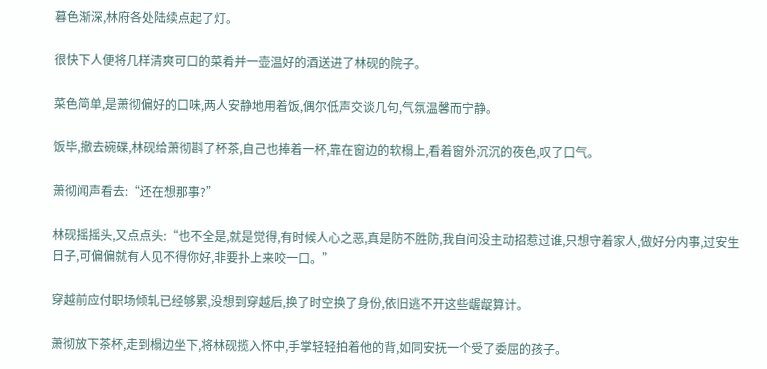暮色渐深,林府各处陆续点起了灯。

很快下人便将几样清爽可口的菜肴并一壶温好的酒送进了林砚的院子。

菜色简单,是萧彻偏好的口味,两人安静地用着饭,偶尔低声交谈几句,气氛温馨而宁静。

饭毕,撤去碗碟,林砚给萧彻斟了杯茶,自己也捧着一杯,靠在窗边的软榻上,看着窗外沉沉的夜色,叹了口气。

萧彻闻声看去:“还在想那事?”

林砚摇摇头,又点点头:“也不全是,就是觉得,有时候人心之恶,真是防不胜防,我自问没主动招惹过谁,只想守着家人,做好分内事,过安生日子,可偏偏就有人见不得你好,非要扑上来咬一口。”

穿越前应付职场倾轧已经够累,没想到穿越后,换了时空换了身份,依旧逃不开这些龌龊算计。

萧彻放下茶杯,走到榻边坐下,将林砚揽入怀中,手掌轻轻拍着他的背,如同安抚一个受了委屈的孩子。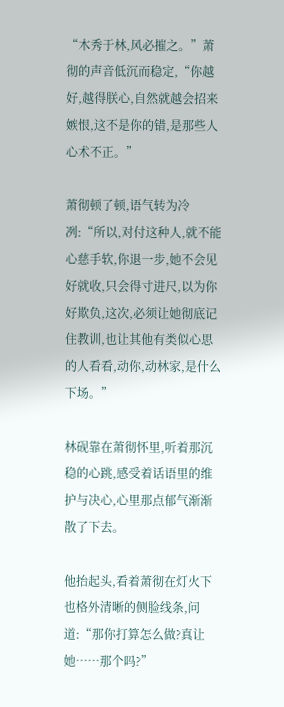“木秀于林,风必摧之。”萧彻的声音低沉而稳定,“你越好,越得朕心,自然就越会招来嫉恨,这不是你的错,是那些人心术不正。”

萧彻顿了顿,语气转为冷冽:“所以,对付这种人,就不能心慈手软,你退一步,她不会见好就收,只会得寸进尺,以为你好欺负,这次,必须让她彻底记住教训,也让其他有类似心思的人看看,动你,动林家,是什么下场。”

林砚靠在萧彻怀里,听着那沉稳的心跳,感受着话语里的维护与决心,心里那点郁气渐渐散了下去。

他抬起头,看着萧彻在灯火下也格外清晰的侧脸线条,问道:“那你打算怎么做?真让她……那个吗?”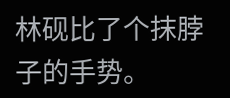林砚比了个抹脖子的手势。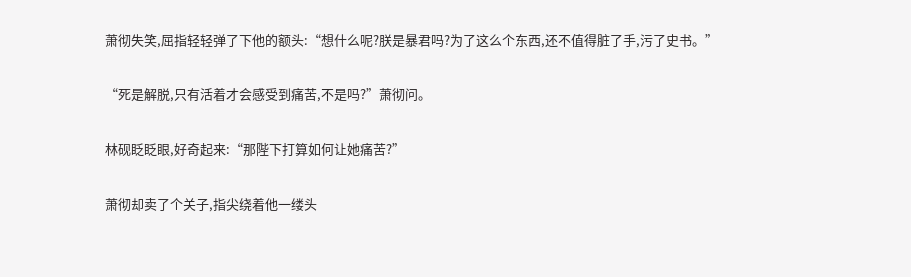萧彻失笑,屈指轻轻弹了下他的额头:“想什么呢?朕是暴君吗?为了这么个东西,还不值得脏了手,污了史书。”

“死是解脱,只有活着才会感受到痛苦,不是吗?”萧彻问。

林砚眨眨眼,好奇起来:“那陛下打算如何让她痛苦?”

萧彻却卖了个关子,指尖绕着他一缕头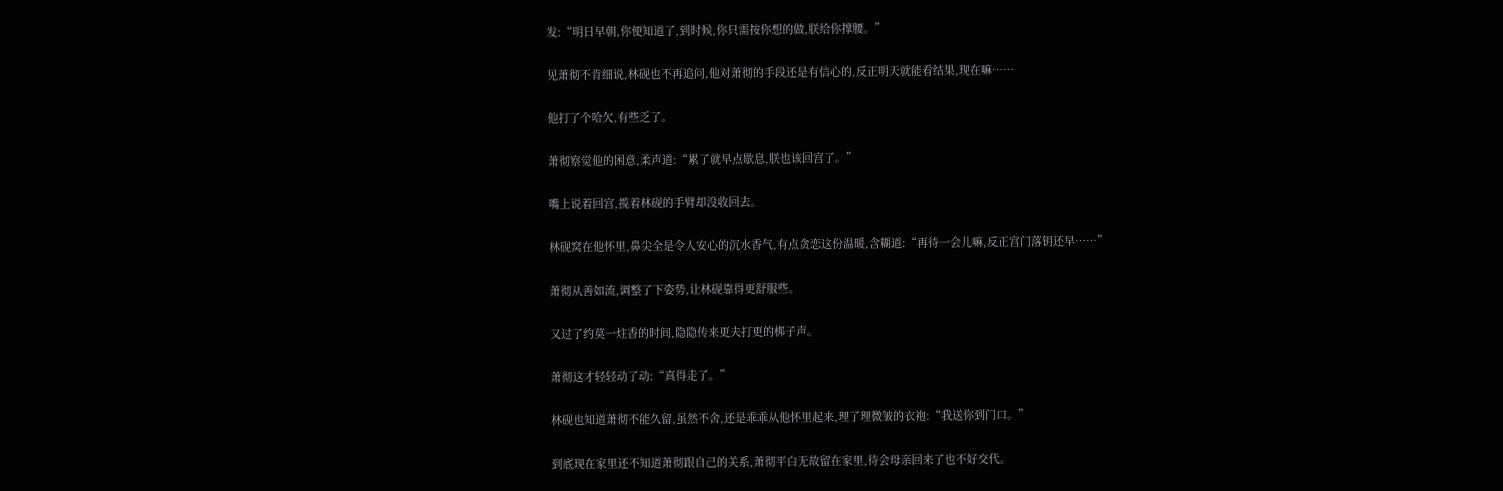发:“明日早朝,你便知道了,到时候,你只需按你想的做,朕给你撑腰。”

见萧彻不肯细说,林砚也不再追问,他对萧彻的手段还是有信心的,反正明天就能看结果,现在嘛……

他打了个哈欠,有些乏了。

萧彻察觉他的困意,柔声道:“累了就早点歇息,朕也该回宫了。”

嘴上说着回宫,揽着林砚的手臂却没收回去。

林砚窝在他怀里,鼻尖全是令人安心的沉水香气,有点贪恋这份温暖,含糊道:“再待一会儿嘛,反正宫门落钥还早……”

萧彻从善如流,调整了下姿势,让林砚靠得更舒服些。

又过了约莫一炷香的时间,隐隐传来更夫打更的梆子声。

萧彻这才轻轻动了动:“真得走了。”

林砚也知道萧彻不能久留,虽然不舍,还是乖乖从他怀里起来,理了理微皱的衣袍:“我送你到门口。”

到底现在家里还不知道萧彻跟自己的关系,萧彻平白无故留在家里,待会母亲回来了也不好交代。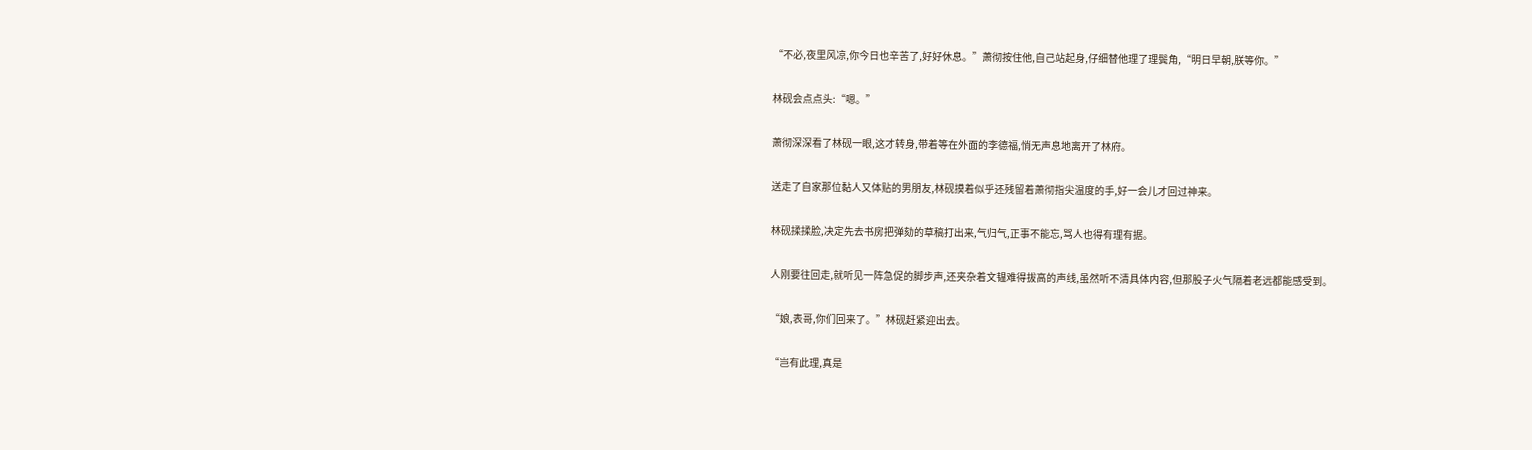“不必,夜里风凉,你今日也辛苦了,好好休息。”萧彻按住他,自己站起身,仔细替他理了理鬓角,“明日早朝,朕等你。”

林砚会点点头:“嗯。”

萧彻深深看了林砚一眼,这才转身,带着等在外面的李德福,悄无声息地离开了林府。

送走了自家那位黏人又体贴的男朋友,林砚摸着似乎还残留着萧彻指尖温度的手,好一会儿才回过神来。

林砚揉揉脸,决定先去书房把弹劾的草稿打出来,气归气,正事不能忘,骂人也得有理有据。

人刚要往回走,就听见一阵急促的脚步声,还夹杂着文韫难得拔高的声线,虽然听不清具体内容,但那股子火气隔着老远都能感受到。

“娘,表哥,你们回来了。”林砚赶紧迎出去。

“岂有此理,真是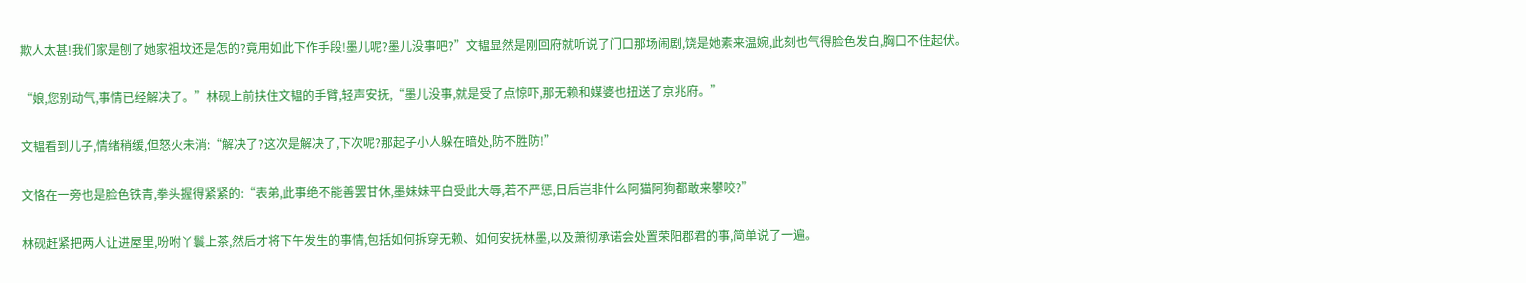欺人太甚!我们家是刨了她家祖坟还是怎的?竟用如此下作手段!墨儿呢?墨儿没事吧?”文韫显然是刚回府就听说了门口那场闹剧,饶是她素来温婉,此刻也气得脸色发白,胸口不住起伏。

“娘,您别动气,事情已经解决了。”林砚上前扶住文韫的手臂,轻声安抚,“墨儿没事,就是受了点惊吓,那无赖和媒婆也扭送了京兆府。”

文韫看到儿子,情绪稍缓,但怒火未消:“解决了?这次是解决了,下次呢?那起子小人躲在暗处,防不胜防!”

文恪在一旁也是脸色铁青,拳头握得紧紧的:“表弟,此事绝不能善罢甘休,墨妹妹平白受此大辱,若不严惩,日后岂非什么阿猫阿狗都敢来攀咬?”

林砚赶紧把两人让进屋里,吩咐丫鬟上茶,然后才将下午发生的事情,包括如何拆穿无赖、如何安抚林墨,以及萧彻承诺会处置荣阳郡君的事,简单说了一遍。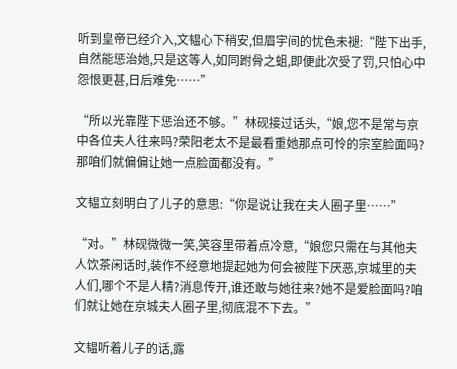听到皇帝已经介入,文韫心下稍安,但眉宇间的忧色未褪:“陛下出手,自然能惩治她,只是这等人,如同跗骨之蛆,即便此次受了罚,只怕心中怨恨更甚,日后难免……”

“所以光靠陛下惩治还不够。”林砚接过话头,“娘,您不是常与京中各位夫人往来吗?荣阳老太不是最看重她那点可怜的宗室脸面吗?那咱们就偏偏让她一点脸面都没有。”

文韫立刻明白了儿子的意思:“你是说让我在夫人圈子里……”

“对。”林砚微微一笑,笑容里带着点冷意,“娘您只需在与其他夫人饮茶闲话时,装作不经意地提起她为何会被陛下厌恶,京城里的夫人们,哪个不是人精?消息传开,谁还敢与她往来?她不是爱脸面吗?咱们就让她在京城夫人圈子里,彻底混不下去。”

文韫听着儿子的话,露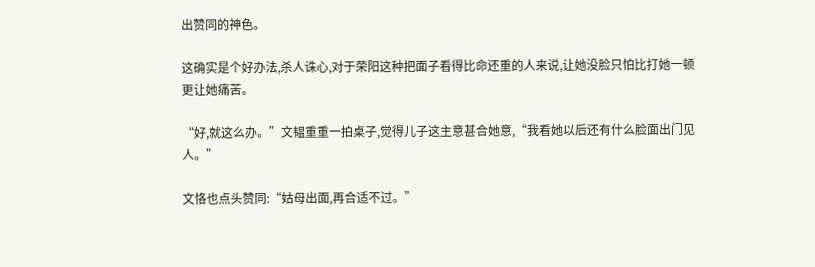出赞同的神色。

这确实是个好办法,杀人诛心,对于荣阳这种把面子看得比命还重的人来说,让她没脸只怕比打她一顿更让她痛苦。

“好,就这么办。”文韫重重一拍桌子,觉得儿子这主意甚合她意,“我看她以后还有什么脸面出门见人。”

文恪也点头赞同:“姑母出面,再合适不过。”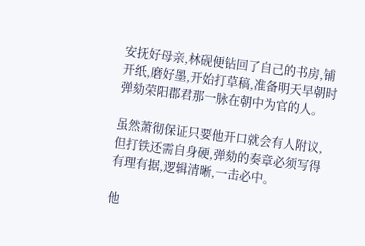安抚好母亲,林砚便钻回了自己的书房,铺开纸,磨好墨,开始打草稿,准备明天早朝时弹劾荣阳郡君那一脉在朝中为官的人。

虽然萧彻保证只要他开口就会有人附议,但打铁还需自身硬,弹劾的奏章必须写得有理有据,逻辑清晰,一击必中。

他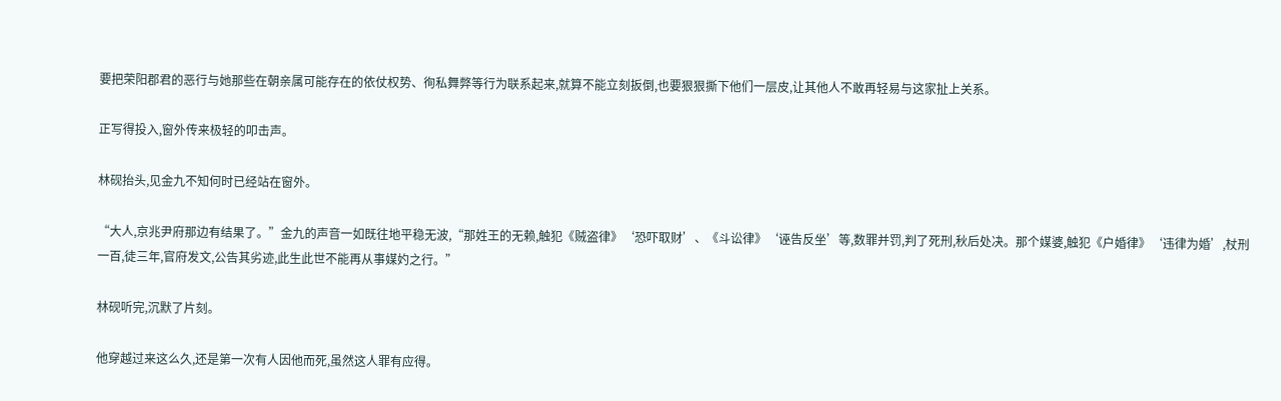要把荣阳郡君的恶行与她那些在朝亲属可能存在的依仗权势、徇私舞弊等行为联系起来,就算不能立刻扳倒,也要狠狠撕下他们一层皮,让其他人不敢再轻易与这家扯上关系。

正写得投入,窗外传来极轻的叩击声。

林砚抬头,见金九不知何时已经站在窗外。

“大人,京兆尹府那边有结果了。”金九的声音一如既往地平稳无波,“那姓王的无赖,触犯《贼盗律》‘恐吓取财’、《斗讼律》‘诬告反坐’等,数罪并罚,判了死刑,秋后处决。那个媒婆,触犯《户婚律》‘违律为婚’,杖刑一百,徒三年,官府发文,公告其劣迹,此生此世不能再从事媒妁之行。”

林砚听完,沉默了片刻。

他穿越过来这么久,还是第一次有人因他而死,虽然这人罪有应得。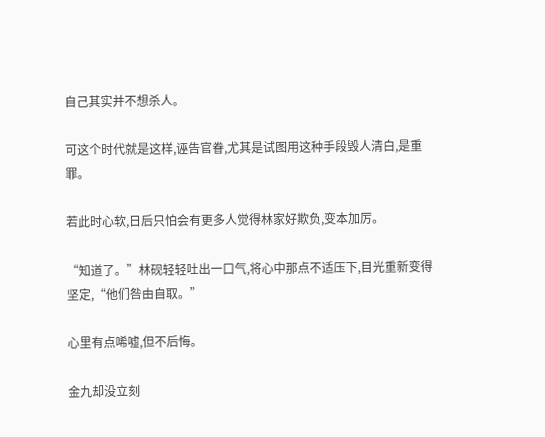自己其实并不想杀人。

可这个时代就是这样,诬告官眷,尤其是试图用这种手段毁人清白,是重罪。

若此时心软,日后只怕会有更多人觉得林家好欺负,变本加厉。

“知道了。”林砚轻轻吐出一口气,将心中那点不适压下,目光重新变得坚定,“他们咎由自取。”

心里有点唏嘘,但不后悔。

金九却没立刻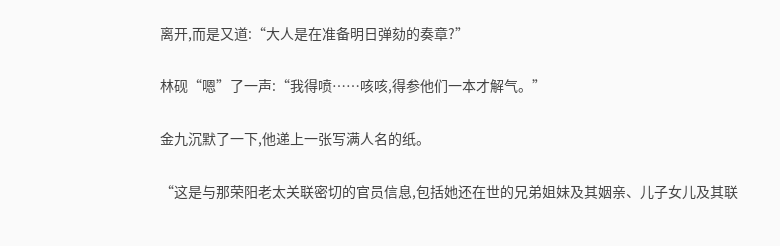离开,而是又道:“大人是在准备明日弹劾的奏章?”

林砚“嗯”了一声:“我得喷……咳咳,得参他们一本才解气。”

金九沉默了一下,他递上一张写满人名的纸。

“这是与那荣阳老太关联密切的官员信息,包括她还在世的兄弟姐妹及其姻亲、儿子女儿及其联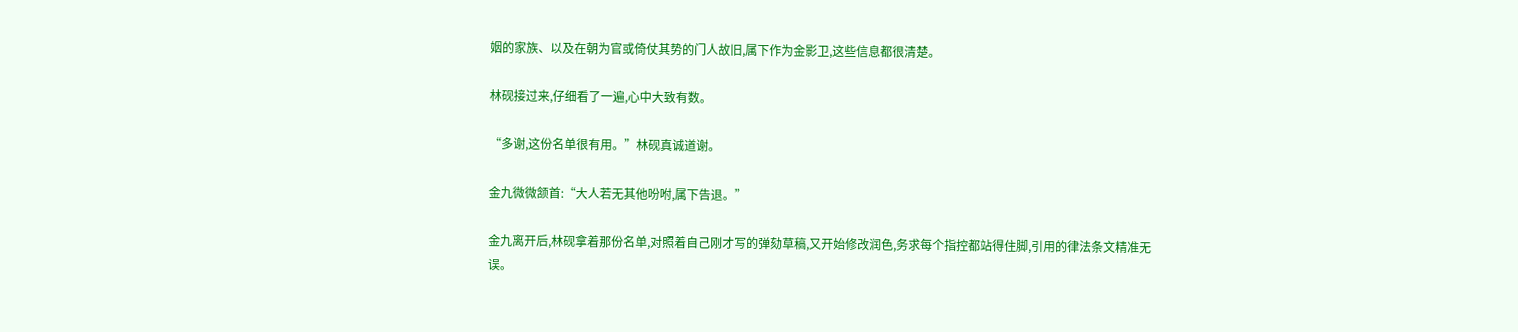姻的家族、以及在朝为官或倚仗其势的门人故旧,属下作为金影卫,这些信息都很清楚。

林砚接过来,仔细看了一遍,心中大致有数。

“多谢,这份名单很有用。”林砚真诚道谢。

金九微微颔首:“大人若无其他吩咐,属下告退。”

金九离开后,林砚拿着那份名单,对照着自己刚才写的弹劾草稿,又开始修改润色,务求每个指控都站得住脚,引用的律法条文精准无误。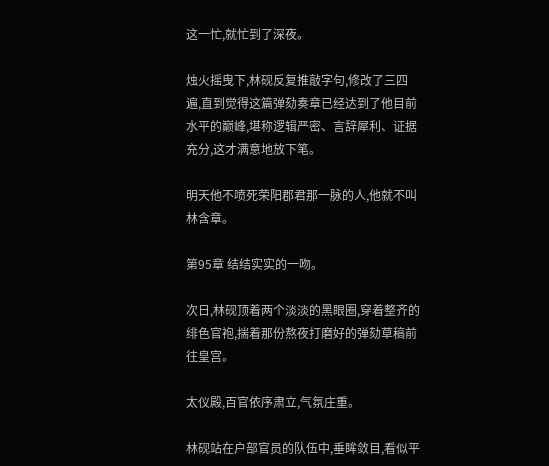这一忙,就忙到了深夜。

烛火摇曳下,林砚反复推敲字句,修改了三四遍,直到觉得这篇弹劾奏章已经达到了他目前水平的巅峰,堪称逻辑严密、言辞犀利、证据充分,这才满意地放下笔。

明天他不喷死荣阳郡君那一脉的人,他就不叫林含章。

第95章 结结实实的一吻。

次日,林砚顶着两个淡淡的黑眼圈,穿着整齐的绯色官袍,揣着那份熬夜打磨好的弹劾草稿前往皇宫。

太仪殿,百官依序肃立,气氛庄重。

林砚站在户部官员的队伍中,垂眸敛目,看似平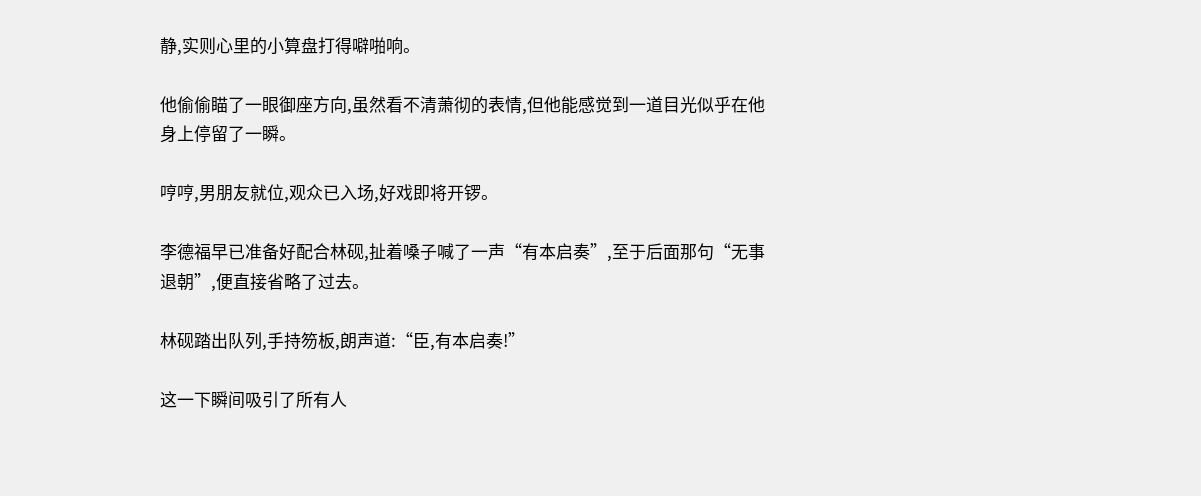静,实则心里的小算盘打得噼啪响。

他偷偷瞄了一眼御座方向,虽然看不清萧彻的表情,但他能感觉到一道目光似乎在他身上停留了一瞬。

哼哼,男朋友就位,观众已入场,好戏即将开锣。

李德福早已准备好配合林砚,扯着嗓子喊了一声“有本启奏”,至于后面那句“无事退朝”,便直接省略了过去。

林砚踏出队列,手持笏板,朗声道:“臣,有本启奏!”

这一下瞬间吸引了所有人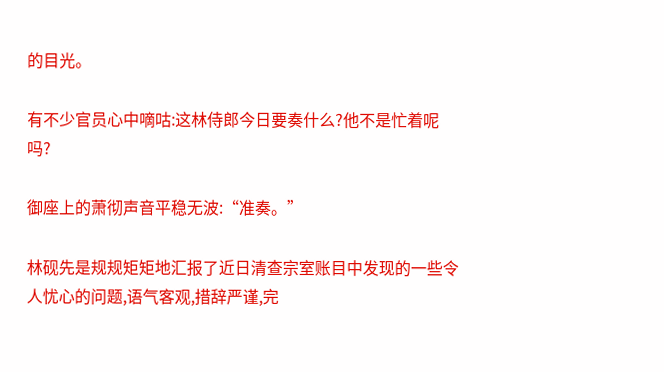的目光。

有不少官员心中嘀咕:这林侍郎今日要奏什么?他不是忙着呢吗?

御座上的萧彻声音平稳无波:“准奏。”

林砚先是规规矩矩地汇报了近日清查宗室账目中发现的一些令人忧心的问题,语气客观,措辞严谨,完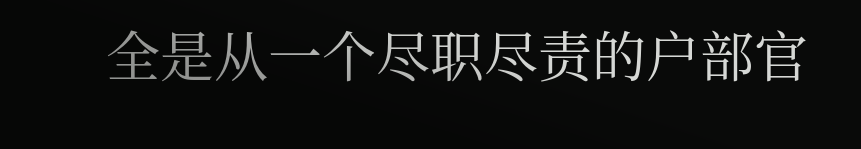全是从一个尽职尽责的户部官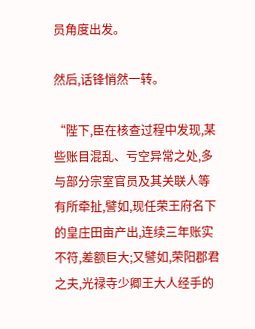员角度出发。

然后,话锋悄然一转。

“陛下,臣在核查过程中发现,某些账目混乱、亏空异常之处,多与部分宗室官员及其关联人等有所牵扯,譬如,现任荣王府名下的皇庄田亩产出,连续三年账实不符,差额巨大;又譬如,荣阳郡君之夫,光禄寺少卿王大人经手的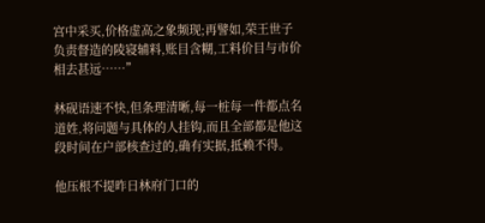宫中采买,价格虚高之象频现;再譬如,荣王世子负责督造的陵寝辅料,账目含糊,工料价目与市价相去甚远……”

林砚语速不快,但条理清晰,每一桩每一件都点名道姓,将问题与具体的人挂钩,而且全部都是他这段时间在户部核查过的,确有实据,抵赖不得。

他压根不提昨日林府门口的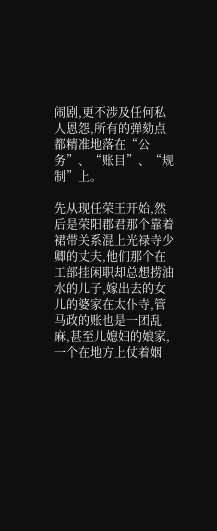闹剧,更不涉及任何私人恩怨,所有的弹劾点都精准地落在“公务”、“账目”、“规制”上。

先从现任荣王开始,然后是荣阳郡君那个靠着裙带关系混上光禄寺少卿的丈夫,他们那个在工部挂闲职却总想捞油水的儿子,嫁出去的女儿的婆家在太仆寺,管马政的账也是一团乱麻,甚至儿媳妇的娘家,一个在地方上仗着姻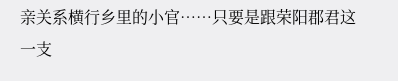亲关系横行乡里的小官……只要是跟荣阳郡君这一支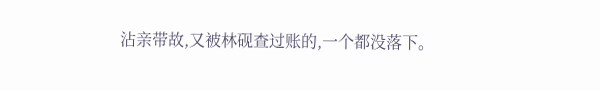沾亲带故,又被林砚查过账的,一个都没落下。